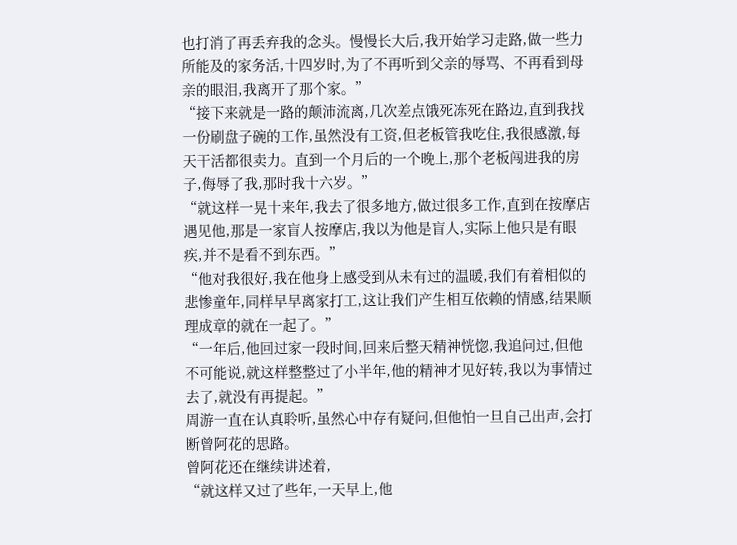也打消了再丢弃我的念头。慢慢长大后,我开始学习走路,做一些力所能及的家务活,十四岁时,为了不再听到父亲的辱骂、不再看到母亲的眼泪,我离开了那个家。”
“接下来就是一路的颠沛流离,几次差点饿死冻死在路边,直到我找一份刷盘子碗的工作,虽然没有工资,但老板管我吃住,我很感激,每天干活都很卖力。直到一个月后的一个晚上,那个老板闯进我的房子,侮辱了我,那时我十六岁。”
“就这样一晃十来年,我去了很多地方,做过很多工作,直到在按摩店遇见他,那是一家盲人按摩店,我以为他是盲人,实际上他只是有眼疾,并不是看不到东西。”
“他对我很好,我在他身上感受到从未有过的温暖,我们有着相似的悲惨童年,同样早早离家打工,这让我们产生相互依赖的情感,结果顺理成章的就在一起了。”
“一年后,他回过家一段时间,回来后整天精神恍惚,我追问过,但他不可能说,就这样整整过了小半年,他的精神才见好转,我以为事情过去了,就没有再提起。”
周游一直在认真聆听,虽然心中存有疑问,但他怕一旦自己出声,会打断曾阿花的思路。
曾阿花还在继续讲述着,
“就这样又过了些年,一天早上,他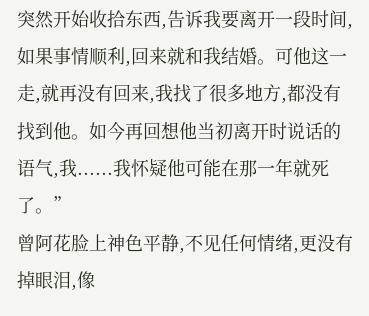突然开始收拾东西,告诉我要离开一段时间,如果事情顺利,回来就和我结婚。可他这一走,就再没有回来,我找了很多地方,都没有找到他。如今再回想他当初离开时说话的语气,我......我怀疑他可能在那一年就死了。”
曾阿花脸上神色平静,不见任何情绪,更没有掉眼泪,像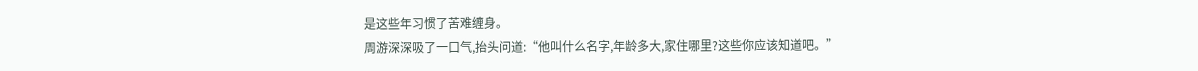是这些年习惯了苦难缠身。
周游深深吸了一口气,抬头问道:“他叫什么名字,年龄多大,家住哪里?这些你应该知道吧。”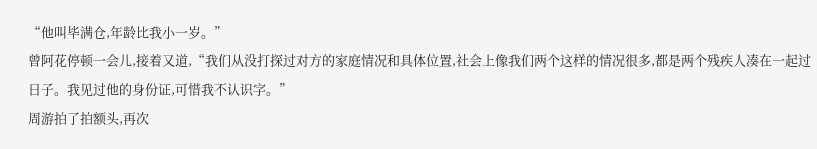“他叫毕满仓,年龄比我小一岁。”
曾阿花停顿一会儿,接着又道,“我们从没打探过对方的家庭情况和具体位置,社会上像我们两个这样的情况很多,都是两个残疾人凑在一起过日子。我见过他的身份证,可惜我不认识字。”
周游拍了拍额头,再次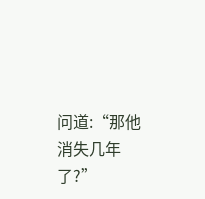问道:“那他消失几年了?”